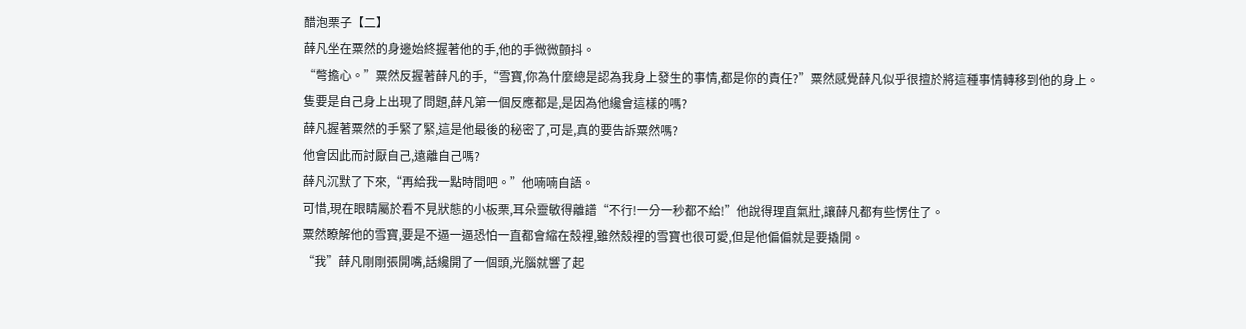醋泡栗子【二】
薛凡坐在粟然的身邊始終握著他的手,他的手微微顫抖。
“彆擔心。”粟然反握著薛凡的手,“雪寶,你為什麼總是認為我身上發生的事情,都是你的責任?”粟然感覺薛凡似乎很擅於將這種事情轉移到他的身上。
隻要是自己身上出現了問題,薛凡第一個反應都是,是因為他纔會這樣的嗎?
薛凡握著粟然的手緊了緊,這是他最後的秘密了,可是,真的要告訴粟然嗎?
他會因此而討厭自己,遠離自己嗎?
薛凡沉默了下來,“再給我一點時間吧。”他喃喃自語。
可惜,現在眼睛屬於看不見狀態的小板栗,耳朵靈敏得離譜“不行!一分一秒都不給!”他說得理直氣壯,讓薛凡都有些愣住了。
粟然瞭解他的雪寶,要是不逼一逼恐怕一直都會縮在殼裡,雖然殼裡的雪寶也很可愛,但是他偏偏就是要撬開。
“我”薛凡剛剛張開嘴,話纔開了一個頭,光腦就響了起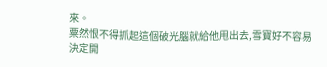來。
粟然恨不得抓起這個破光腦就給他甩出去,雪寶好不容易決定開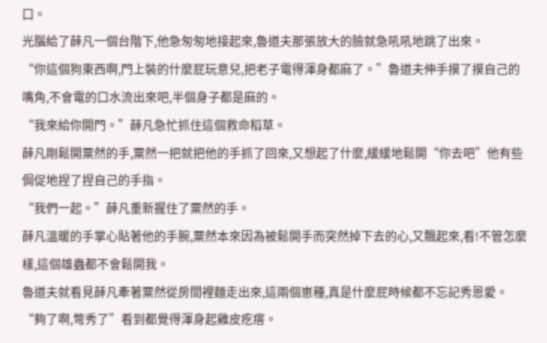口。
光腦給了薛凡一個台階下,他急匆匆地接起來,魯道夫那張放大的臉就急吼吼地跳了出來。
“你這個狗東西啊,門上裝的什麼屁玩意兒,把老子電得渾身都麻了。”魯道夫伸手摸了摸自己的嘴角,不會電的口水流出來吧,半個身子都是麻的。
“我來給你開門。”薛凡急忙抓住這個救命稻草。
薛凡剛鬆開粟然的手,粟然一把就把他的手抓了回來,又想起了什麼,緩緩地鬆開“你去吧”他有些侷促地捏了捏自己的手指。
“我們一起。”薛凡重新握住了粟然的手。
薛凡溫暖的手掌心貼著他的手腕,粟然本來因為被鬆開手而突然掉下去的心,又飄起來,看!不管怎麼樣,這個雄蟲都不會鬆開我。
魯道夫就看見薛凡牽著粟然從房間裡麵走出來,這兩個崽種,真是什麼屁時候都不忘記秀恩愛。
“夠了啊,彆秀了”看到都覺得渾身起雞皮疙瘩。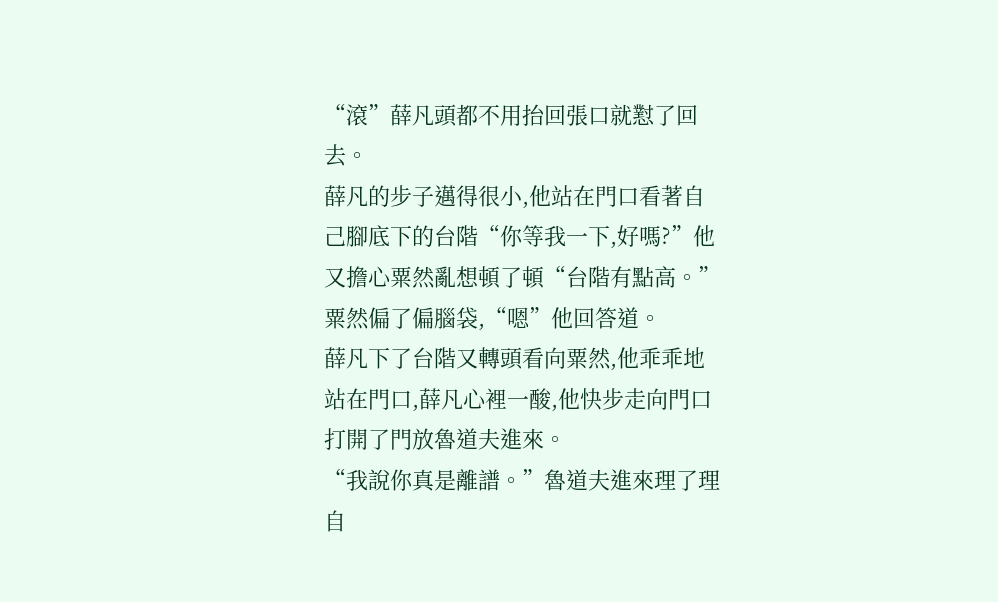“滾”薛凡頭都不用抬回張口就懟了回去。
薛凡的步子邁得很小,他站在門口看著自己腳底下的台階“你等我一下,好嗎?”他又擔心粟然亂想頓了頓“台階有點高。”
粟然偏了偏腦袋,“嗯”他回答道。
薛凡下了台階又轉頭看向粟然,他乖乖地站在門口,薛凡心裡一酸,他快步走向門口打開了門放魯道夫進來。
“我說你真是離譜。”魯道夫進來理了理自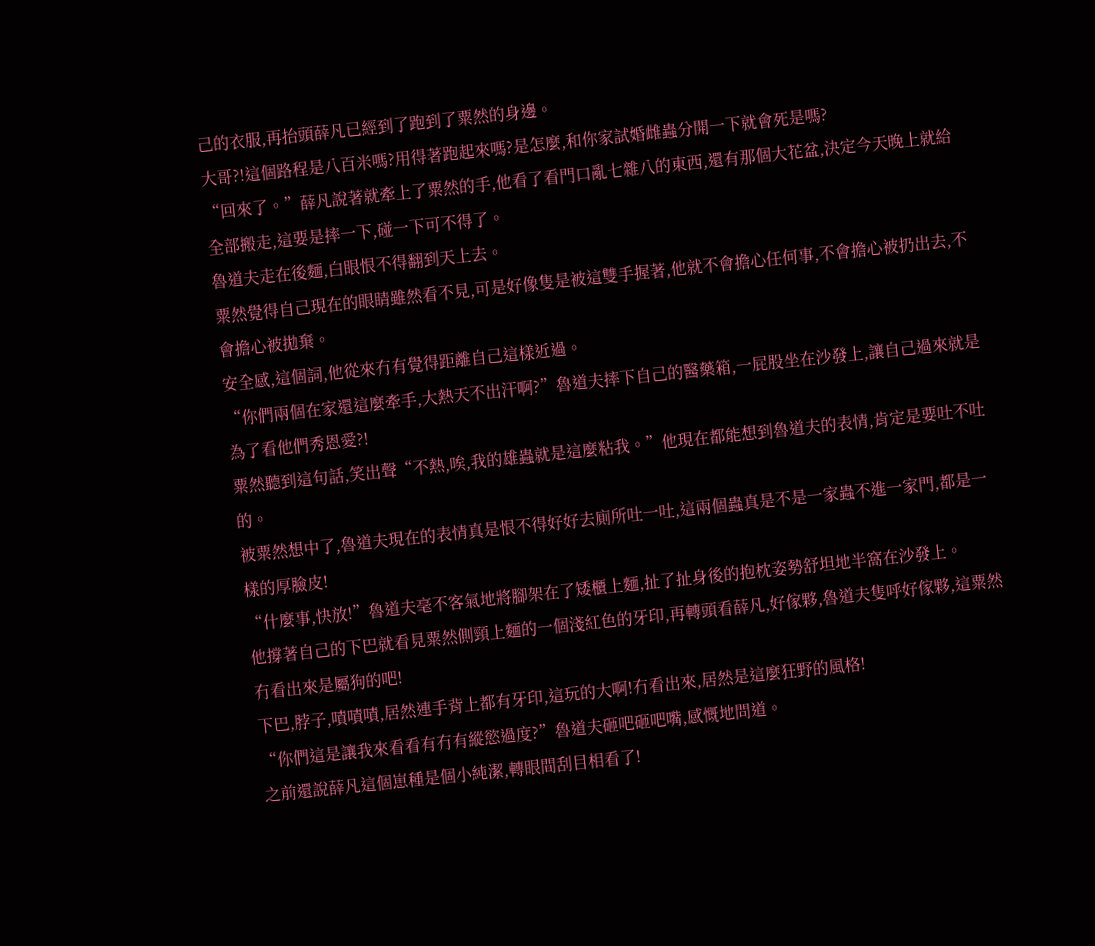己的衣服,再抬頭薛凡已經到了跑到了粟然的身邊。
大哥?!這個路程是八百米嗎?用得著跑起來嗎?是怎麼,和你家試婚雌蟲分開一下就會死是嗎?
“回來了。”薛凡說著就牽上了粟然的手,他看了看門口亂七雜八的東西,還有那個大花盆,決定今天晚上就給全部搬走,這要是摔一下,碰一下可不得了。
魯道夫走在後麵,白眼恨不得翻到天上去。
粟然覺得自己現在的眼睛雖然看不見,可是好像隻是被這雙手握著,他就不會擔心任何事,不會擔心被扔出去,不會擔心被拋棄。
安全感,這個詞,他從來冇有覺得距離自己這樣近過。
“你們兩個在家還這麼牽手,大熱天不出汗啊?”魯道夫摔下自己的醫藥箱,一屁股坐在沙發上,讓自己過來就是為了看他們秀恩愛?!
粟然聽到這句話,笑出聲“不熱,唉,我的雄蟲就是這麼粘我。”他現在都能想到魯道夫的表情,肯定是要吐不吐的。
被粟然想中了,魯道夫現在的表情真是恨不得好好去廁所吐一吐,這兩個蟲真是不是一家蟲不進一家門,都是一樣的厚臉皮!
“什麼事,快放!”魯道夫毫不客氣地將腳架在了矮櫃上麵,扯了扯身後的抱枕姿勢舒坦地半窩在沙發上。
他撐著自己的下巴就看見粟然側頸上麵的一個淺紅色的牙印,再轉頭看薛凡,好傢夥,魯道夫隻呼好傢夥,這粟然冇看出來是屬狗的吧!
下巴,脖子,嘖嘖嘖,居然連手背上都有牙印,這玩的大啊!冇看出來,居然是這麼狂野的風格!
“你們這是讓我來看看有冇有縱慾過度?”魯道夫砸吧砸吧嘴,感慨地問道。
之前還說薛凡這個崽種是個小純潔,轉眼間刮目相看了!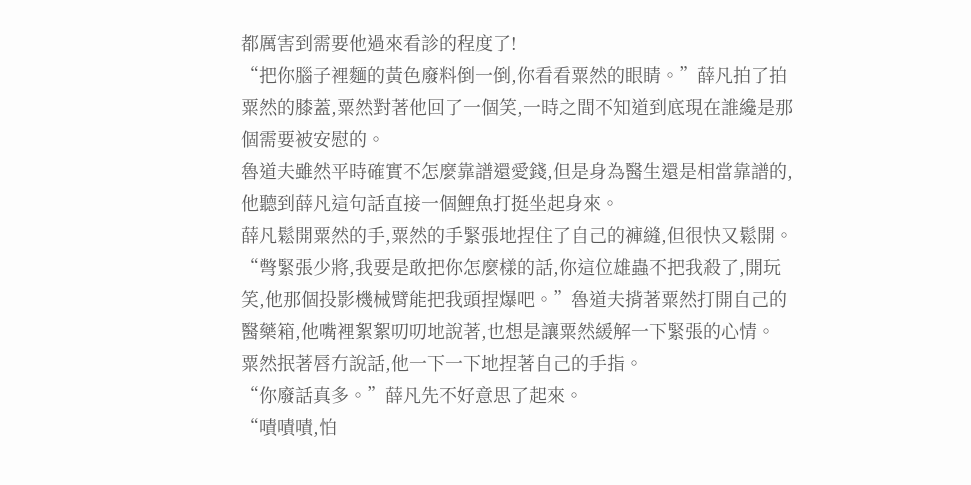都厲害到需要他過來看診的程度了!
“把你腦子裡麵的黃色廢料倒一倒,你看看粟然的眼睛。”薛凡拍了拍粟然的膝蓋,粟然對著他回了一個笑,一時之間不知道到底現在誰纔是那個需要被安慰的。
魯道夫雖然平時確實不怎麼靠譜還愛錢,但是身為醫生還是相當靠譜的,他聽到薛凡這句話直接一個鯉魚打挺坐起身來。
薛凡鬆開粟然的手,粟然的手緊張地捏住了自己的褲縫,但很快又鬆開。
“彆緊張少將,我要是敢把你怎麼樣的話,你這位雄蟲不把我殺了,開玩笑,他那個投影機械臂能把我頭捏爆吧。”魯道夫揹著粟然打開自己的醫藥箱,他嘴裡絮絮叨叨地說著,也想是讓粟然緩解一下緊張的心情。
粟然抿著唇冇說話,他一下一下地捏著自己的手指。
“你廢話真多。”薛凡先不好意思了起來。
“嘖嘖嘖,怕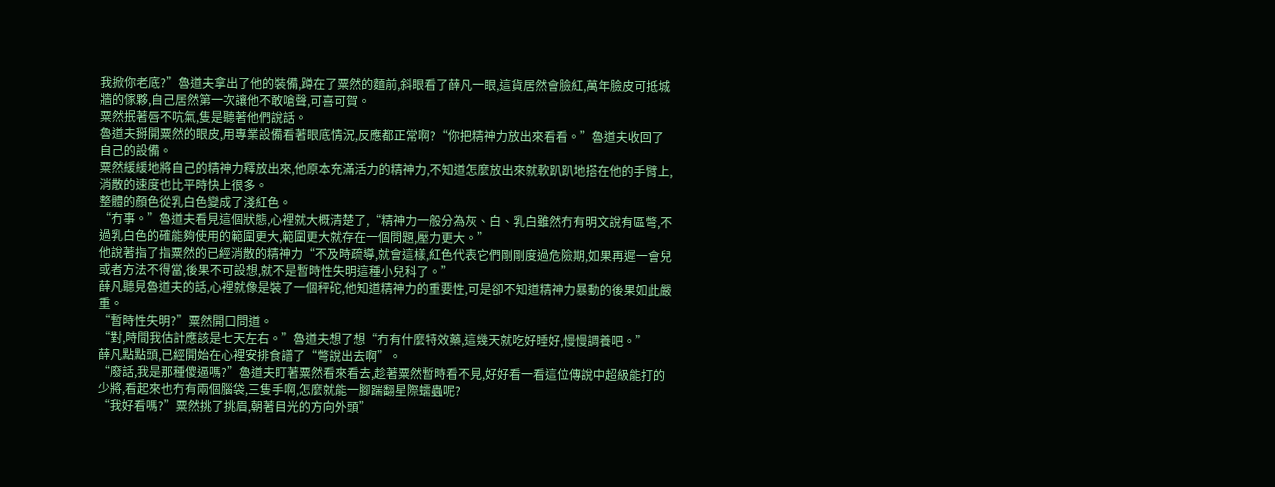我掀你老底?”魯道夫拿出了他的裝備,蹲在了粟然的麵前,斜眼看了薛凡一眼,這貨居然會臉紅,萬年臉皮可抵城牆的傢夥,自己居然第一次讓他不敢嗆聲,可喜可賀。
粟然抿著唇不吭氣,隻是聽著他們說話。
魯道夫掰開粟然的眼皮,用專業設備看著眼底情況,反應都正常啊?“你把精神力放出來看看。”魯道夫收回了自己的設備。
粟然緩緩地將自己的精神力釋放出來,他原本充滿活力的精神力,不知道怎麼放出來就軟趴趴地搭在他的手臂上,消散的速度也比平時快上很多。
整體的顏色從乳白色變成了淺紅色。
“冇事。”魯道夫看見這個狀態,心裡就大概清楚了,“精神力一般分為灰、白、乳白雖然冇有明文說有區彆,不過乳白色的確能夠使用的範圍更大,範圍更大就存在一個問題,壓力更大。”
他說著指了指粟然的已經消散的精神力“不及時疏導,就會這樣,紅色代表它們剛剛度過危險期,如果再遲一會兒或者方法不得當,後果不可設想,就不是暫時性失明這種小兒科了。”
薛凡聽見魯道夫的話,心裡就像是裝了一個秤砣,他知道精神力的重要性,可是卻不知道精神力暴動的後果如此嚴重。
“暫時性失明?”粟然開口問道。
“對,時間我估計應該是七天左右。”魯道夫想了想“冇有什麼特效藥,這幾天就吃好睡好,慢慢調養吧。”
薛凡點點頭,已經開始在心裡安排食譜了“彆說出去啊”。
“廢話,我是那種傻逼嗎?”魯道夫盯著粟然看來看去,趁著粟然暫時看不見,好好看一看這位傳說中超級能打的少將,看起來也冇有兩個腦袋,三隻手啊,怎麼就能一腳踹翻星際蠕蟲呢?
“我好看嗎?”粟然挑了挑眉,朝著目光的方向外頭”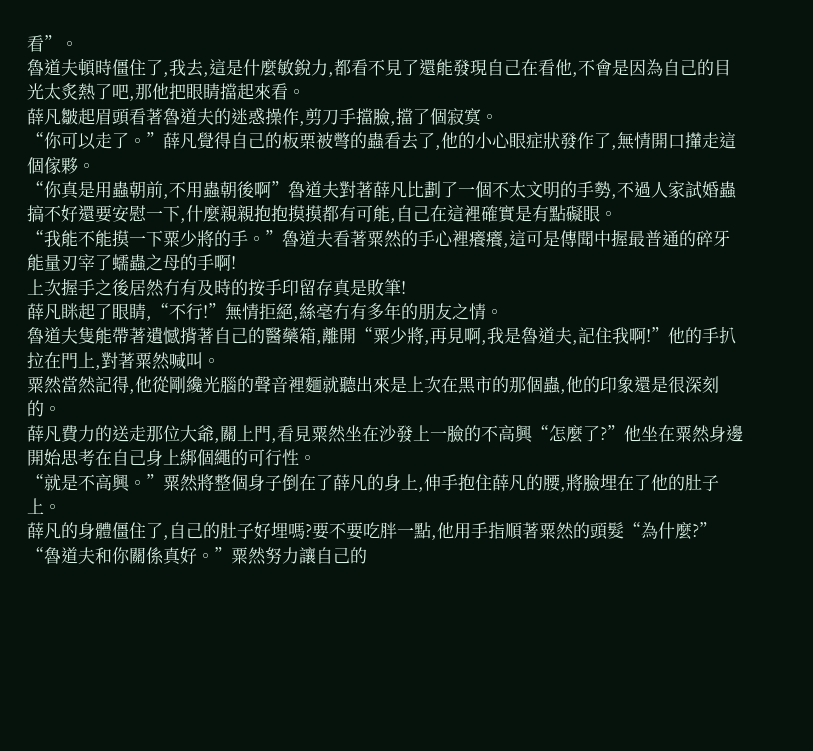看”。
魯道夫頓時僵住了,我去,這是什麼敏銳力,都看不見了還能發現自己在看他,不會是因為自己的目光太炙熱了吧,那他把眼睛擋起來看。
薛凡皺起眉頭看著魯道夫的迷惑操作,剪刀手擋臉,擋了個寂寞。
“你可以走了。”薛凡覺得自己的板栗被彆的蟲看去了,他的小心眼症狀發作了,無情開口攆走這個傢夥。
“你真是用蟲朝前,不用蟲朝後啊”魯道夫對著薛凡比劃了一個不太文明的手勢,不過人家試婚蟲搞不好還要安慰一下,什麼親親抱抱摸摸都有可能,自己在這裡確實是有點礙眼。
“我能不能摸一下粟少將的手。”魯道夫看著粟然的手心裡癢癢,這可是傳聞中握最普通的碎牙能量刃宰了蠕蟲之母的手啊!
上次握手之後居然冇有及時的按手印留存真是敗筆!
薛凡眯起了眼睛,“不行!”無情拒絕,絲毫冇有多年的朋友之情。
魯道夫隻能帶著遺憾揹著自己的醫藥箱,離開“粟少將,再見啊,我是魯道夫,記住我啊!”他的手扒拉在門上,對著粟然喊叫。
粟然當然記得,他從剛纔光腦的聲音裡麵就聽出來是上次在黑市的那個蟲,他的印象還是很深刻的。
薛凡費力的送走那位大爺,關上門,看見粟然坐在沙發上一臉的不高興“怎麼了?”他坐在粟然身邊開始思考在自己身上綁個繩的可行性。
“就是不高興。”粟然將整個身子倒在了薛凡的身上,伸手抱住薛凡的腰,將臉埋在了他的肚子上。
薛凡的身體僵住了,自己的肚子好埋嗎?要不要吃胖一點,他用手指順著粟然的頭髮“為什麼?”
“魯道夫和你關係真好。”粟然努力讓自己的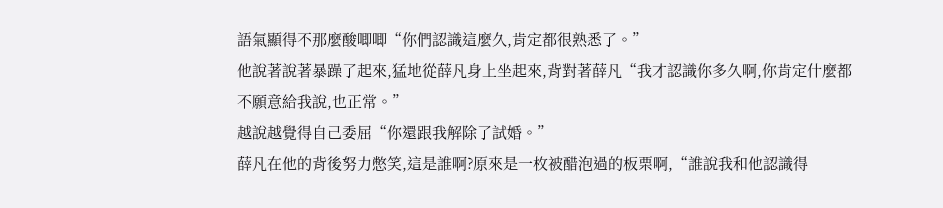語氣顯得不那麼酸唧唧“你們認識這麼久,肯定都很熟悉了。”
他說著說著暴躁了起來,猛地從薛凡身上坐起來,背對著薛凡“我才認識你多久啊,你肯定什麼都不願意給我說,也正常。”
越說越覺得自己委屈“你還跟我解除了試婚。”
薛凡在他的背後努力憋笑,這是誰啊?原來是一枚被醋泡過的板栗啊,“誰說我和他認識得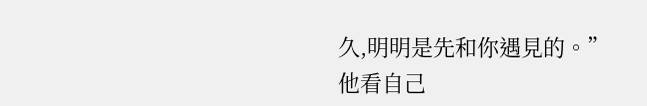久,明明是先和你遇見的。”
他看自己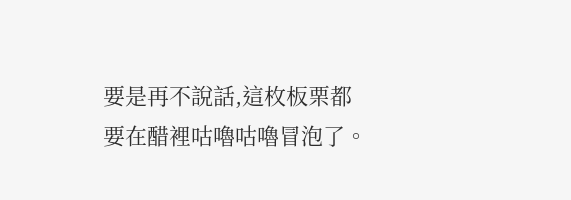要是再不說話,這枚板栗都要在醋裡咕嚕咕嚕冒泡了。